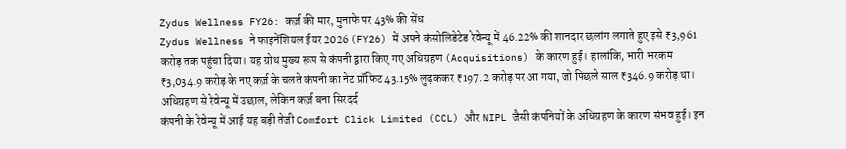Zydus Wellness FY26: कर्ज़ की मार, मुनाफे पर 43% की सेंध
Zydus Wellness ने फाइनेंशियल ईयर 2026 (FY26) में अपने कंसोलिडेटेड रेवेन्यू में 46.22% की शानदार छलांग लगाते हुए इसे ₹3,961 करोड़ तक पहुंचा दिया। यह ग्रोथ मुख्य रूप से कंपनी द्वारा किए गए अधिग्रहण (Acquisitions) के कारण हुई। हालांकि, भारी भरकम ₹3,034.9 करोड़ के नए कर्ज़ के चलते कंपनी का नेट प्रॉफिट 43.15% लुढ़ककर ₹197.2 करोड़ पर आ गया, जो पिछले साल ₹346.9 करोड़ था।
अधिग्रहण से रेवेन्यू में उछाल, लेकिन कर्ज़ बना सिरदर्द
कंपनी के रेवेन्यू में आई यह बड़ी तेजी Comfort Click Limited (CCL) और NIPL जैसी कंपनियों के अधिग्रहण के कारण संभव हुई। इन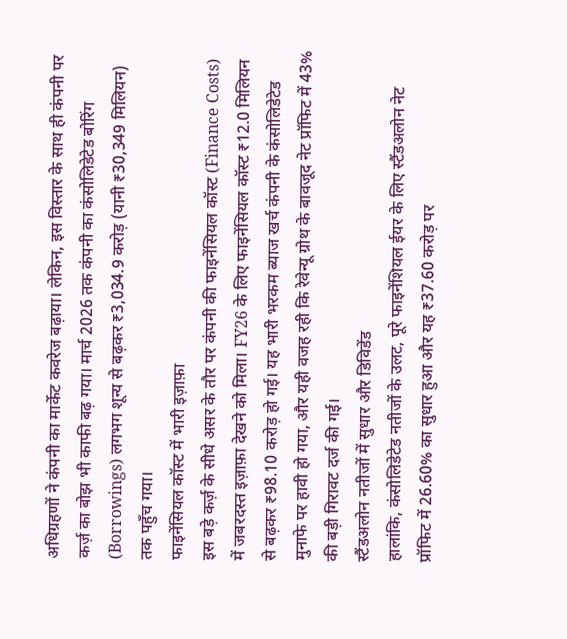अधिग्रहणों ने कंपनी का मार्केट कवरेज बढ़ाया। लेकिन, इस विस्तार के साथ ही कंपनी पर कर्ज़ का बोझ भी काफी बढ़ गया। मार्च 2026 तक कंपनी का कंसोलिडेटेड बोरिंग (Borrowings) लगभग शून्य से बढ़कर ₹3,034.9 करोड़ (यानी ₹30,349 मिलियन) तक पहुँच गया।
फाइनेंसियल कॉस्ट में भारी इज़ाफ़ा
इस बड़े कर्ज़ के सीधे असर के तौर पर कंपनी की फाइनेंसियल कॉस्ट (Finance Costs) में जबरदस्त इज़ाफ़ा देखने को मिला। FY26 के लिए फाइनेंसियल कॉस्ट ₹12.0 मिलियन से बढ़कर ₹98.10 करोड़ हो गई। यह भारी भरकम ब्याज खर्च कंपनी के कंसोलिडेटेड मुनाफे पर हावी हो गया, और यही वजह रही कि रेवेन्यू ग्रोथ के बावजूद नेट प्रॉफिट में 43% की बड़ी गिरावट दर्ज की गई।
स्टैंडअलोन नतीजों में सुधार और डिविडेंड
हालांकि, कंसोलिडेटेड नतीजों के उलट, पूरे फाइनेंशियल ईयर के लिए स्टैंडअलोन नेट प्रॉफिट में 26.60% का सुधार हुआ और यह ₹37.60 करोड़ पर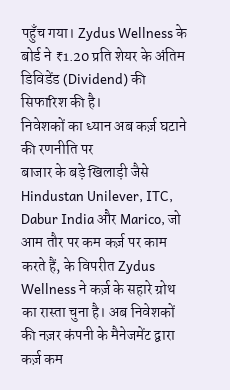पहुँच गया। Zydus Wellness के बोर्ड ने ₹1.20 प्रति शेयर के अंतिम डिविडेंड (Dividend) की सिफारिश की है।
निवेशकों का ध्यान अब कर्ज़ घटाने की रणनीति पर
बाजार के बड़े खिलाड़ी जैसे Hindustan Unilever, ITC, Dabur India और Marico, जो आम तौर पर कम कर्ज़ पर काम करते हैं, के विपरीत Zydus Wellness ने कर्ज़ के सहारे ग्रोथ का रास्ता चुना है। अब निवेशकों की नज़र कंपनी के मैनेजमेंट द्वारा कर्ज़ कम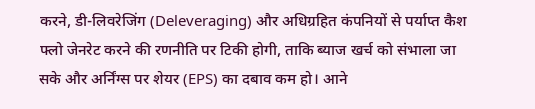करने, डी-लिवरेजिंग (Deleveraging) और अधिग्रहित कंपनियों से पर्याप्त कैश फ्लो जेनरेट करने की रणनीति पर टिकी होगी, ताकि ब्याज खर्च को संभाला जा सके और अर्निंग्स पर शेयर (EPS) का दबाव कम हो। आने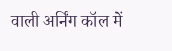वाली अर्निंग कॉल में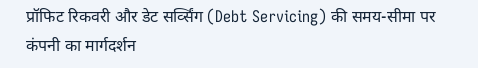प्रॉफिट रिकवरी और डेट सर्व्सिंग (Debt Servicing) की समय-सीमा पर कंपनी का मार्गदर्शन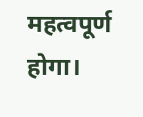महत्वपूर्ण होगा।